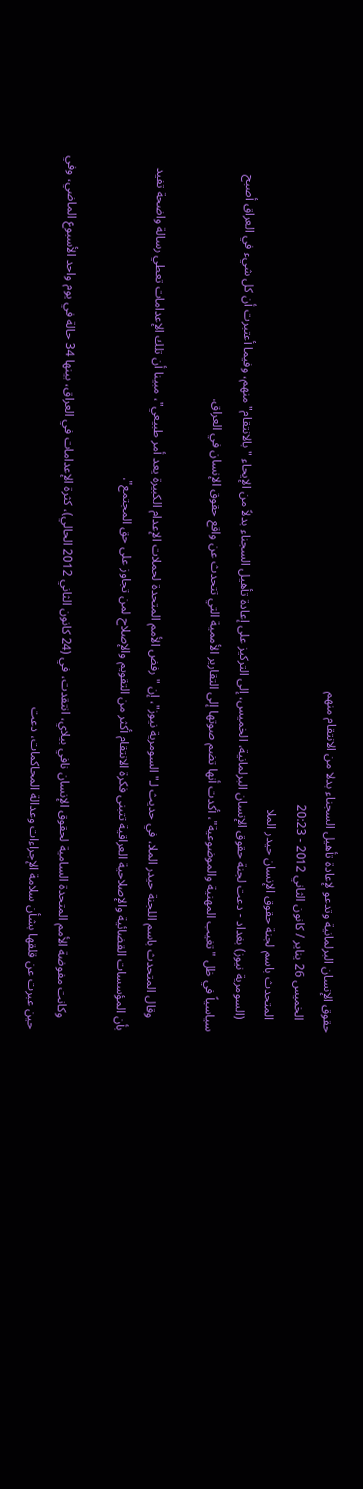حقوق الإنسان البرلمانية وتدعو لإعادة تأهيل السجناء بدلا من الانتقام منهم
    الخميس 26 يناير / كانون الثاني 2012 - 20:23
    المتحدث باسم لجنة حقوق الإنسان حيدر الملا
    (السومرية نيوز) بغداد - دعت لجنة حقوق الإنسان البرلمانية، الخميس، إلى التركيز على إعادة تأهيل السجناء بدلاً من الإيحاء "بالانتقام" منهم، وفيما أعتبرت أن كل شيء في العراق أصبح سياسياً في ظل "تغيب المهنية والموضوعية"، أكدت أنها تضم صوتها إلى التقارير الأممية التي تتحدث عن واقع حقوق الإنسان في العراق.

    وقال المتحدث باسم اللجنة حيدر الملا، في حديث لـ"السومرية نيوز"، إن "رفض الأمم المتحدة لحملات الإعدام الكبيرة يعد أمر طبيعي"، مبينا أن تلك الإعدامات تعطي رسالة واضحة تفيد بأن المؤسسات القضائية والإصلاحية العراقية تتبنى فكرة الانتقام أكثر من التقويم والإصلاح لمن تجاوز على حق المجتمع".

    وكانت مفوضة الأمم المتحدة السامية لحقوق الإنسان نافي بيلاي، انتقدت، في (24 كانون الثاني 2012 الحالي)، كثرة الإعدامات في العراق، بينها 34 حالة في يوم واحد الأسبوع الماضي، وفي حين عبرت عن قلقها بشأن سلامة الإجراءات وعدالة المحاكمات، دعت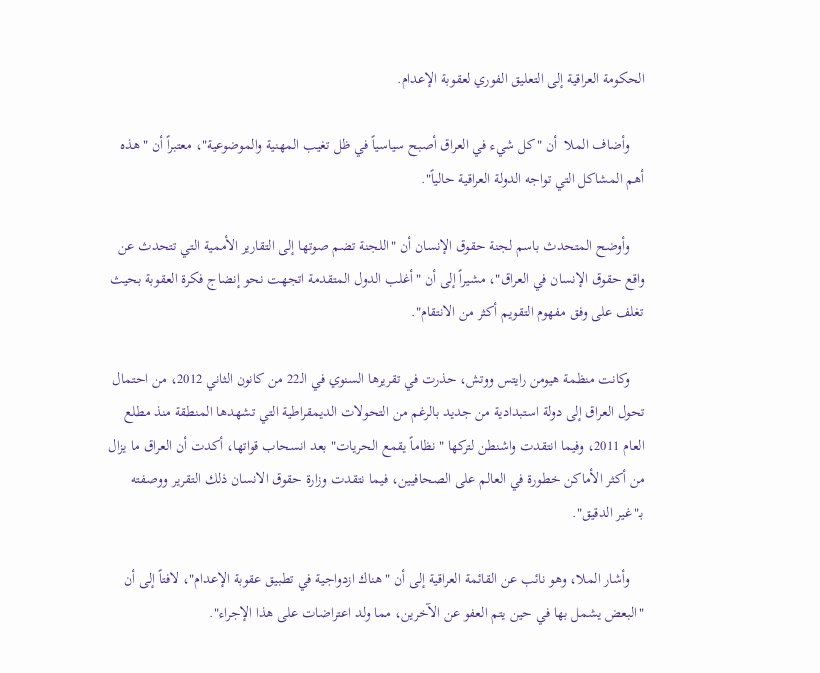الحكومة العراقية إلى التعليق الفوري لعقوبة الإعدام.

    وأضاف الملا  أن "كل شيء في العراق أصبح سياسياً في ظل تغيب المهنية والموضوعية"، معتبراً أن "هذه أهم المشاكل التي تواجه الدولة العراقية حالياً".

    وأوضح المتحدث باسم لجنة حقوق الإنسان أن "اللجنة تضم صوتها إلى التقارير الأممية التي تتحدث عن واقع حقوق الإنسان في العراق"، مشيراً إلى أن "أغلب الدول المتقدمة اتجهت نحو إنضاج فكرة العقوبة بحيث تغلف على وفق مفهوم التقويم أكثر من الانتقام".

    وكانت منظمة هيومن رايتس ووتش، حذرت في تقريرها السنوي في الـ22 من كانون الثاني 2012، من احتمال تحول العراق إلى دولة استبدادية من جديد بالرغم من التحولات الديمقراطية التي تشهدها المنطقة منذ مطلع العام 2011، وفيما انتقدت واشنطن لتركها "نظاماً يقمع الحريات" بعد انسحاب قواتها، أكدت أن العراق ما يزال من أكثر الأماكن خطورة في العالم على الصحافيين، فيما نتقدت وزارة حقوق الانسان ذلك التقرير ووصفته بـ"غير الدقيق".

    وأشار الملا، وهو نائب عن القائمة العراقية إلى أن "هناك ازدواجية في تطبيق عقوبة الإعدام"، لافتاً إلى أن "البعض يشمل بها في حين يتم العفو عن الآخرين، مما ولد اعتراضات على هذا الإجراء".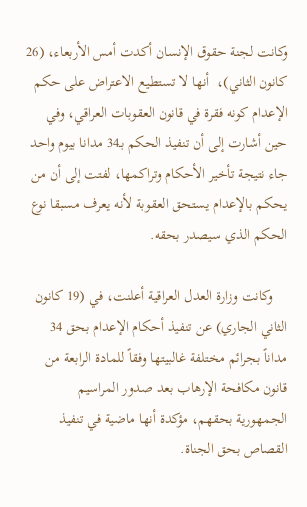وكانت لجنة حقوق الإنسان أكدت أمس الأربعاء، (26 كانون الثاني)،  أنها لا تستطيع الاعتراض على حكم الإعدام كونه فقرة في قانون العقوبات العراقي، وفي حين أشارت إلى أن تنفيذ الحكم بـ34 مدانا بيوم واحد جاء نتيجة تأخير الأحكام وتراكمها، لفتت إلى أن من يحكم بالإعدام يستحق العقوبة لأنه يعرف مسبقا نوع الحكم الذي سيصدر بحقه.

    وكانت وزارة العدل العراقية أعلنت، في (19 كانون الثاني الجاري) عن تنفيذ أحكام الإعدام بحق 34 مداناً بجرائم مختلفة غالبيتها وفقاً للمادة الرابعة من قانون مكافحة الإرهاب بعد صدور المراسيم الجمهورية بحقهم، مؤكدة أنها ماضية في تنفيذ القصاص بحق الجناة.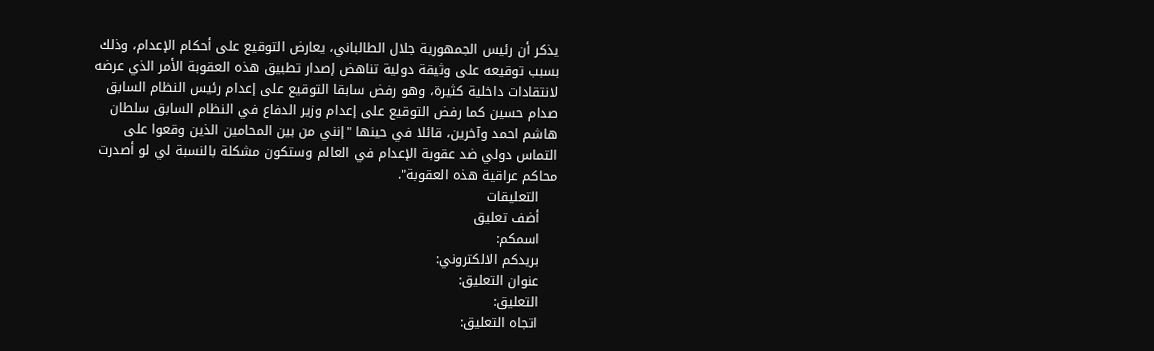يذكر أن رئيس الجمهورية جلال الطالباني، يعارض التوقيع على أحكام الإعدام، وذلك بسبب توقيعه على وثيقة دولية تناهض إصدار تطبيق هذه العقوبة الأمر الذي عرضه لانتقادات داخلية كثيرة، وهو رفض سابقا التوقيع على إعدام رئيس النظام السابق صدام حسين كما رفض التوقيع على إعدام وزير الدفاع في النظام السابق سلطان هاشم احمد وآخرين، قائلا في حينها "إنني من بين المحامين الذين وقعوا على التماس دولي ضد عقوبة الإعدام في العالم وستكون مشكلة بالنسبة لي لو أصدرت محاكم عراقية هذه العقوبة".
    التعليقات
    أضف تعليق
    اسمكم:
    بريدكم الالكتروني:
    عنوان التعليق:
    التعليق:
    اتجاه التعليق: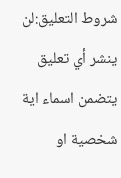شروط التعليق:لن ينشر أي تعليق يتضمن اسماء اية شخصية او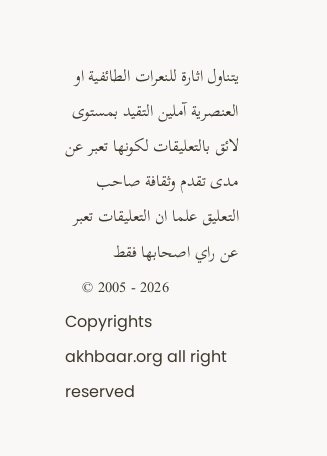يتناول اثارة للنعرات الطائفية او العنصرية آملين التقيد بمستوى لائق بالتعليقات لكونها تعبر عن مدى تقدم وثقافة صاحب التعليق علما ان التعليقات تعبر عن راي اصحابها فقط
    © 2005 - 2026 Copyrights akhbaar.org all right reserved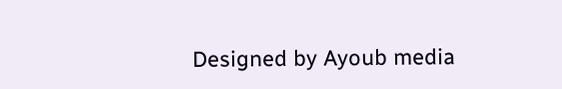Designed by Ayoub media